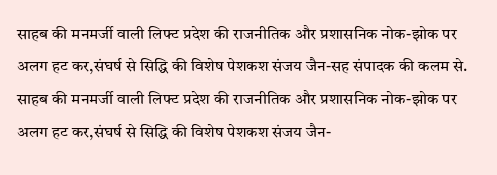साहब की मनमर्जी वाली लिफ्ट प्रदेश की राजनीतिक और प्रशासनिक नोक-झोक पर अलग हट कर,संघर्ष से सिद्धि की विशेष पेशकश संजय जैन-सह संपादक की कलम से.
साहब की मनमर्जी वाली लिफ्ट प्रदेश की राजनीतिक और प्रशासनिक नोक-झोक पर अलग हट कर,संघर्ष से सिद्धि की विशेष पेशकश संजय जैन-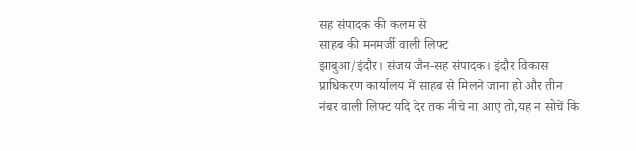सह संपादक की कलम से
साहब की मनमर्जी वाली लिफ्ट
झाबुआ/इंदौर। संजय जैन-सह संपादक। इंदौर विकास प्राधिकरण कार्यालय में साहब से मिलने जाना हो और तीन नंबर वाली लिफ्ट यदि देर तक नीचे ना आए तो,यह न सोचें कि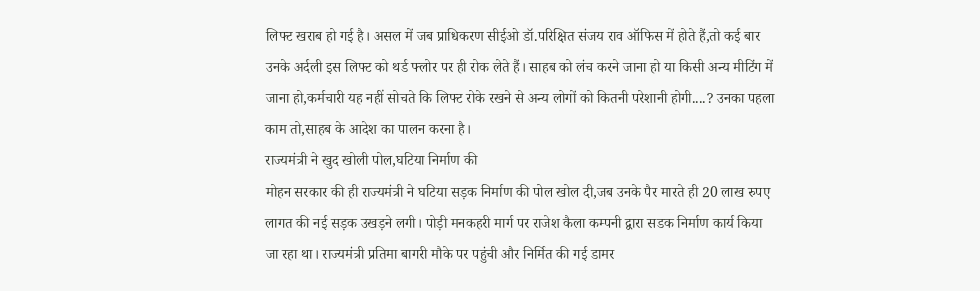लिफ्ट खराब हो गई है। असल में जब प्राधिकरण सीईओ डॉ.परिक्षित संजय राव ऑफिस में होते हैं,तो कई बार उनके अर्दली इस लिफ्ट को थर्ड फ्लोर पर ही रोक लेते हैं। साहब को लंच करने जाना हो या किसी अन्य मीटिंग में जाना हो,कर्मचारी यह नहीं सोचते कि लिफ्ट रोके रखने से अन्य लोगों को कितनी परेशानी होगी....? उनका पहला काम तो,साहब के आदेश का पालन करना है।
राज्यमंत्री ने खुद खोली पोल,घटिया निर्माण की
मोहन सरकार की ही राज्यमंत्री ने घटिया सड़क निर्माण की पोल खोल दी,जब उनके पैर मारते ही 20 लाख रुपए लागत की नई सड़क उखड़ने लगी। पोड़ी मनकहरी मार्ग पर राजेश कैला कम्पनी द्वारा सडक निर्माण कार्य किया जा रहा था। राज्यमंत्री प्रतिमा बागरी मौके पर पहुंची और निर्मित की गई डामर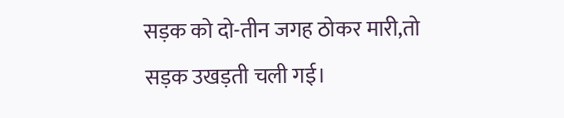सड़क को दो-तीन जगह ठोकर मारी,तो सड़क उखड़ती चली गई।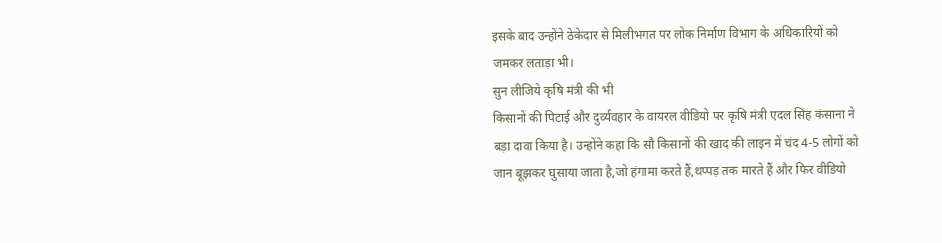इसके बाद उन्होंने ठेकेदार से मिलीभगत पर लोक निर्माण विभाग के अधिकारियों को जमकर लताड़ा भी।
सुन लीजिये कृषि मंत्री की भी
किसानों की पिटाई और दुर्व्यवहार के वायरल वीडियो पर कृषि मंत्री एदल सिंह कंसाना ने बड़ा दावा किया है। उन्होंने कहा कि सौ किसानों की खाद की लाइन में चंद 4-5 लोगों को जान बूझकर घुसाया जाता है,जो हंगामा करते हैं,थप्पड़ तक मारते हैं और फिर वीडियो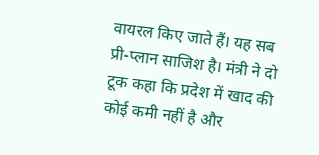वायरल किए जाते हैं। यह सब प्री-प्लान साजिश है। मंत्री ने दो टूक कहा कि प्रदेश में खाद की कोई कमी नहीं है और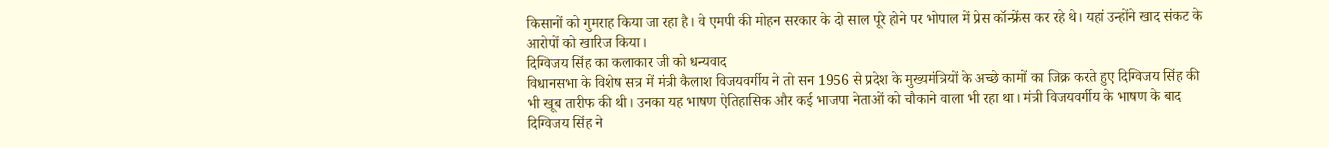किसानों को गुमराह किया जा रहा है। वे एमपी की मोहन सरकार के दो साल पूरे होने पर भोपाल में प्रेस कॉन्फ्रेंस कर रहे थे। यहां उन्होंने खाद संकट के आरोपों को खारिज किया।
दिग्विजय सिंह का कलाकार जी को धन्यवाद
विधानसभा के विशेष सत्र में मंत्री कैलाश विजयवर्गीय ने तो सन 1956 से प्रदेश के मुख्यमंत्रियों के अच्छे कामों का जिक्र करते हुए दिग्विजय सिंह की भी खूब तारीफ की थी। उनका यह भाषण ऐतिहासिक और कई भाजपा नेताओं को चौकाने वाला भी रहा था। मंत्री विजयवर्गीय के भाषण के बाद दिग्विजय सिंह ने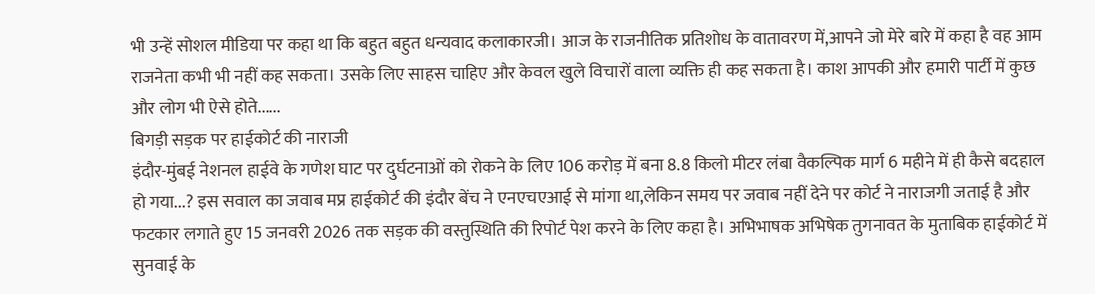भी उन्हें सोशल मीडिया पर कहा था कि बहुत बहुत धन्यवाद कलाकारजी। आज के राजनीतिक प्रतिशोध के वातावरण में,आपने जो मेरे बारे में कहा है वह आम राजनेता कभी भी नहीं कह सकता। उसके लिए साहस चाहिए और केवल खुले विचारों वाला व्यक्ति ही कह सकता है। काश आपकी और हमारी पार्टी में कुछ और लोग भी ऐसे होते......
बिगड़ी सड़क पर हाईकोर्ट की नाराजी
इंदौर-मुंबई नेशनल हाईवे के गणेश घाट पर दुर्घटनाओं को रोकने के लिए 106 करोड़ में बना 8.8 किलो मीटर लंबा वैकल्पिक मार्ग 6 महीने में ही कैसे बदहाल हो गया...? इस सवाल का जवाब मप्र हाईकोर्ट की इंदौर बेंच ने एनएचएआई से मांगा था,लेकिन समय पर जवाब नहीं देने पर कोर्ट ने नाराजगी जताई है और फटकार लगाते हुए 15 जनवरी 2026 तक सड़क की वस्तुस्थिति की रिपोर्ट पेश करने के लिए कहा है। अभिभाषक अभिषेक तुगनावत के मुताबिक हाईकोर्ट में सुनवाई के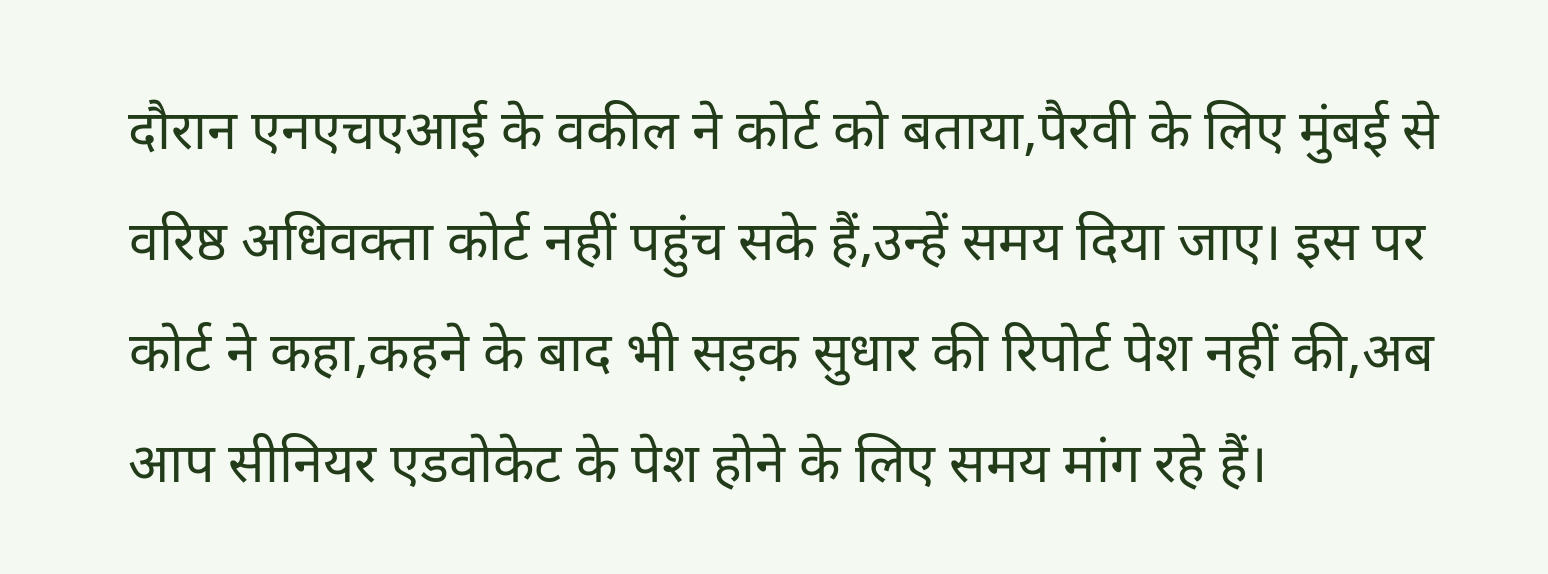दौरान एनएचएआई के वकील ने कोर्ट को बताया,पैरवी के लिए मुंबई से वरिष्ठ अधिवक्ता कोर्ट नहीं पहुंच सके हैं,उन्हें समय दिया जाए। इस पर कोर्ट ने कहा,कहने के बाद भी सड़क सुधार की रिपोर्ट पेश नहीं की,अब आप सीनियर एडवोकेट के पेश होने के लिए समय मांग रहे हैं।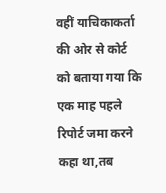वहीं याचिकाकर्ता की ओर से कोर्ट को बताया गया कि एक माह पहले रिपोर्ट जमा करने कहा था,तब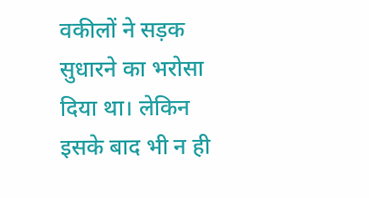वकीलों ने सड़क सुधारने का भरोसा दिया था। लेकिन इसके बाद भी न ही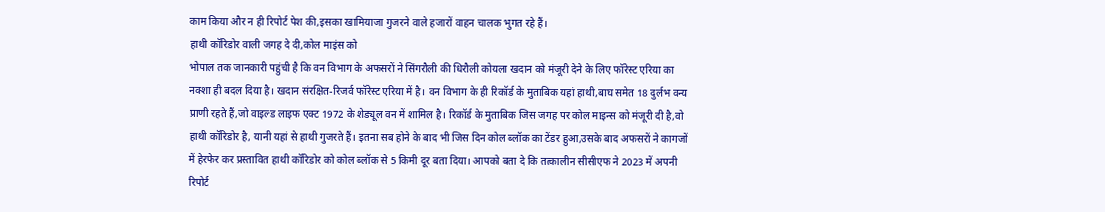काम किया और न ही रिपोर्ट पेश की,इसका खामियाजा गुजरने वाले हजारों वाहन चालक भुगत रहे हैं।
हाथी कॉरिडोर वाली जगह दे दी,कोल माइंस को
भोपाल तक जानकारी पहुंची है कि वन विभाग के अफसरों ने सिंगरौली की धिरौली कोयला खदान को मंजूरी देने के लिए फॉरेस्ट एरिया का नक्शा ही बदल दिया है। खदान संरक्षित-रिजर्व फॉरेस्ट एरिया में है। वन विभाग के ही रिकॉर्ड के मुताबिक यहां हाथी,बाघ समेत 18 दुर्लभ वन्य प्राणी रहते हैं,जो वाइल्ड लाइफ एक्ट 1972 के शेड्यूल वन में शामिल है। रिकॉर्ड के मुताबिक जिस जगह पर कोल माइन्स को मंजूरी दी है,वो हाथी कॉरिडोर है, यानी यहां से हाथी गुजरते हैं। इतना सब होने के बाद भी जिस दिन कोल ब्लॉक का टेंडर हुआ,उसके बाद अफसरों ने कागजों में हेरफेर कर प्रस्तावित हाथी कॉरिडोर को कोल ब्लॉक से 5 किमी दूर बता दिया। आपको बता दे कि तत्कालीन सीसीएफ ने 2023 में अपनी रिपोर्ट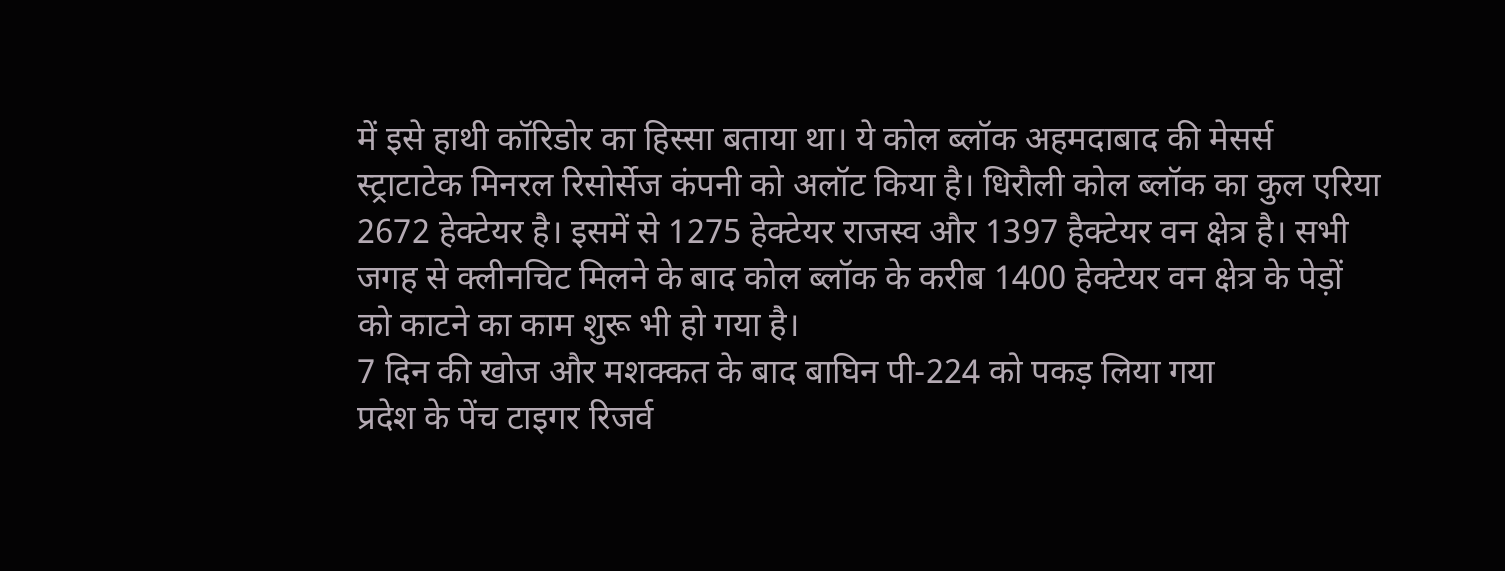में इसे हाथी कॉरिडोर का हिस्सा बताया था। ये कोल ब्लॉक अहमदाबाद की मेसर्स स्ट्राटाटेक मिनरल रिसोर्सेज कंपनी को अलॉट किया है। धिरौली कोल ब्लॉक का कुल एरिया 2672 हेक्टेयर है। इसमें से 1275 हेक्टेयर राजस्व और 1397 हैक्टेयर वन क्षेत्र है। सभी जगह से क्लीनचिट मिलने के बाद कोल ब्लॉक के करीब 1400 हेक्टेयर वन क्षेत्र के पेड़ों को काटने का काम शुरू भी हो गया है।
7 दिन की खोज और मशक्कत के बाद बाघिन पी-224 को पकड़ लिया गया
प्रदेश के पेंच टाइगर रिजर्व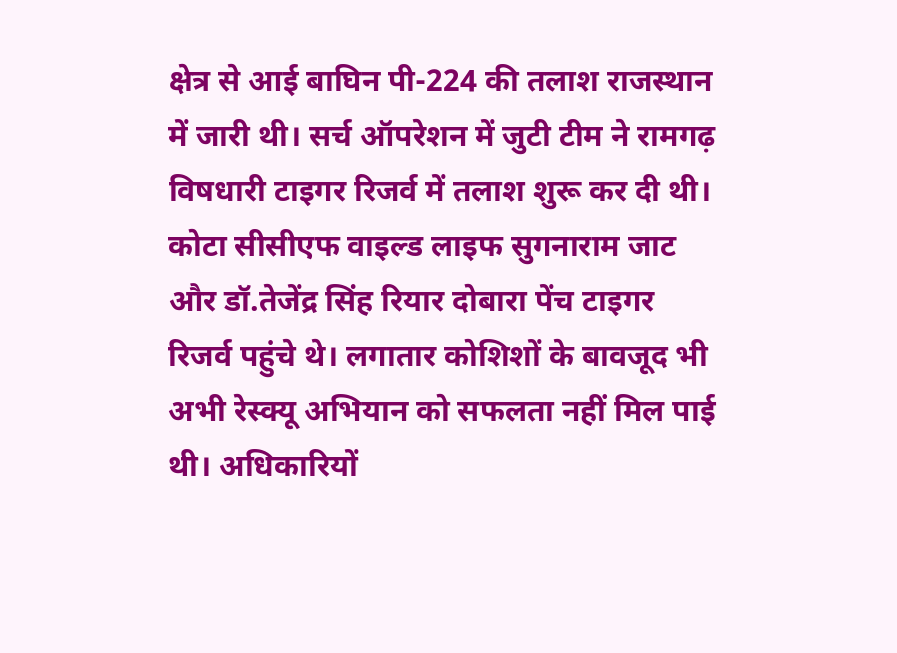क्षेत्र से आई बाघिन पी-224 की तलाश राजस्थान में जारी थी। सर्च ऑपरेशन में जुटी टीम ने रामगढ़ विषधारी टाइगर रिजर्व में तलाश शुरू कर दी थी। कोटा सीसीएफ वाइल्ड लाइफ सुगनाराम जाट और डॉ.तेजेंद्र सिंह रियार दोबारा पेंच टाइगर रिजर्व पहुंचे थे। लगातार कोशिशों के बावजूद भी अभी रेस्क्यू अभियान को सफलता नहीं मिल पाई थी। अधिकारियों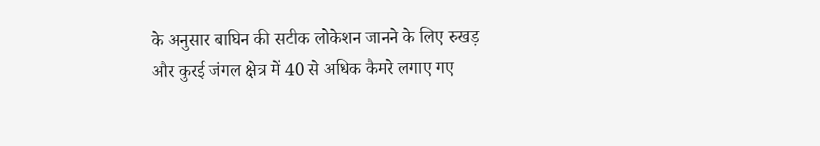के अनुसार बाघिन की सटीक लोकेशन जानने के लिए रुखड़ और कुरई जंगल क्षेत्र में 40 से अधिक कैमरे लगाए गए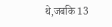थे,जबकि 13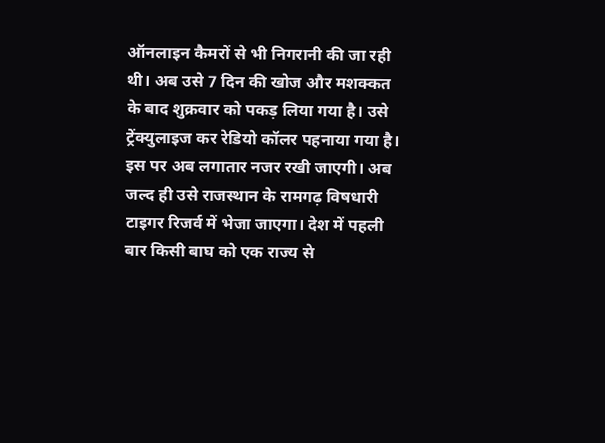ऑनलाइन कैमरों से भी निगरानी की जा रही थी। अब उसे 7 दिन की खोज और मशक्कत के बाद शुक्रवार को पकड़ लिया गया है। उसे ट्रेंक्युलाइज कर रेडियो कॉलर पहनाया गया है। इस पर अब लगातार नजर रखी जाएगी। अब जल्द ही उसे राजस्थान के रामगढ़ विषधारी टाइगर रिजर्व में भेजा जाएगा। देश में पहली बार किसी बाघ को एक राज्य से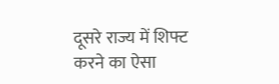दूसरे राज्य में शिफ्ट करने का ऐसा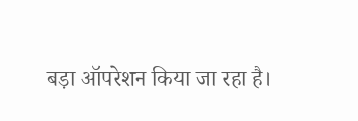बड़ा ऑपरेशन किया जा रहा है।